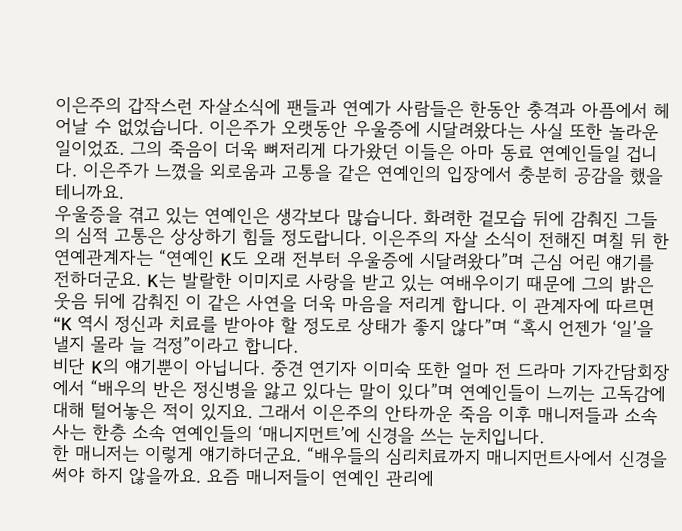이은주의 갑작스런 자살소식에 팬들과 연예가 사람들은 한동안 충격과 아픔에서 헤어날 수 없었습니다. 이은주가 오랫동안 우울증에 시달려왔다는 사실 또한 놀라운 일이었죠. 그의 죽음이 더욱 뼈저리게 다가왔던 이들은 아마 동료 연예인들일 겁니다. 이은주가 느꼈을 외로움과 고통을 같은 연예인의 입장에서 충분히 공감을 했을 테니까요.
우울증을 겪고 있는 연예인은 생각보다 많습니다. 화려한 겉모습 뒤에 감춰진 그들의 심적 고통은 상상하기 힘들 정도랍니다. 이은주의 자살 소식이 전해진 며칠 뒤 한 연예관계자는 “연예인 K도 오래 전부터 우울증에 시달려왔다”며 근심 어린 얘기를 전하더군요. K는 발랄한 이미지로 사랑을 받고 있는 여배우이기 때문에 그의 밝은 웃음 뒤에 감춰진 이 같은 사연을 더욱 마음을 저리게 합니다. 이 관계자에 따르면 “K 역시 정신과 치료를 받아야 할 정도로 상태가 좋지 않다”며 “혹시 언젠가 ‘일’을 낼지 몰라 늘 걱정”이라고 합니다.
비단 K의 얘기뿐이 아닙니다. 중견 연기자 이미숙 또한 얼마 전 드라마 기자간담회장에서 “배우의 반은 정신병을 앓고 있다는 말이 있다”며 연예인들이 느끼는 고독감에 대해 털어놓은 적이 있지요. 그래서 이은주의 안타까운 죽음 이후 매니저들과 소속사는 한층 소속 연예인들의 ‘매니지먼트’에 신경을 쓰는 눈치입니다.
한 매니저는 이렇게 얘기하더군요. “배우들의 심리치료까지 매니지먼트사에서 신경을 써야 하지 않을까요. 요즘 매니저들이 연예인 관리에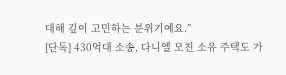대해 깊이 고민하는 분위기예요.”
[단독] 430억대 소송, 다니엘 모친 소유 주택도 가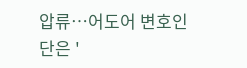압류…어도어 변호인단은 '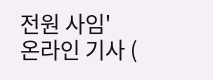전원 사임'
온라인 기사 (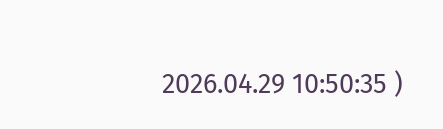2026.04.29 10:50:35 )